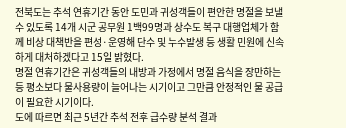전북도는 추석 연휴기간 동안 도민과 귀성객들이 편안한 명절을 보낼 수 있도록 14개 시군 공무원 1백99명과 상수도 복구 대행업체가 함께 비상 대책반을 편성·운영해 단수 및 누수발생 등 생활 민원에 신속하게 대처하겠다고 15일 밝혔다.
명절 연휴기간은 귀성객들의 내방과 가정에서 명절 음식을 장만하는 등 평소보다 물사용량이 늘어나는 시기이고 그만큼 안정적인 물 공급이 필요한 시기이다.
도에 따르면 최근 5년간 추석 전후 급수량 분석 결과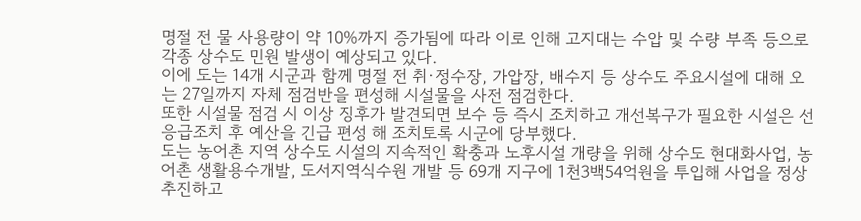명절 전 물 사용량이 약 10%까지 증가됨에 따라 이로 인해 고지대는 수압 및 수량 부족 등으로 각종 상수도 민원 발생이 예상되고 있다.
이에 도는 14개 시군과 함께 명절 전 취·정수장, 가압장, 배수지 등 상수도 주요시설에 대해 오는 27일까지 자체 점검반을 편성해 시설물을 사전 점검한다.
또한 시설물 점검 시 이상 징후가 발견되면 보수 등 즉시 조치하고 개선복구가 필요한 시설은 선 응급조치 후 예산을 긴급 편성 해 조치토록 시군에 당부했다.
도는 농어촌 지역 상수도 시설의 지속적인 확충과 노후시설 개량을 위해 상수도 현대화사업, 농어촌 생활용수개발, 도서지역식수원 개발 등 69개 지구에 1천3백54억원을 투입해 사업을 정상 추진하고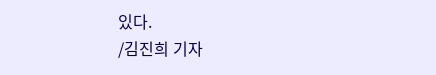있다.
/김진희 기자